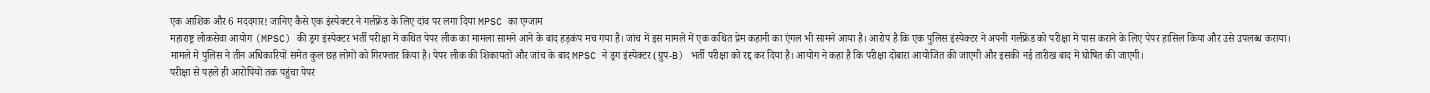एक आशिक और 6 मददगार! जानिए कैसे एक इंस्पेक्टर ने गर्लफ्रेंड के लिए दांव पर लगा दिया MPSC का एग्जाम
महाराष्ट्र लोकसेवा आयोग (MPSC) की ड्रग इंस्पेक्टर भर्ती परीक्षा में कथित पेपर लीक का मामला सामने आने के बाद हड़कंप मच गया है। जांच में इस मामले में एक कथित प्रेम कहानी का एंगल भी सामने आया है। आरोप है कि एक पुलिस इंस्पेक्टर ने अपनी गर्लफ्रेंड को परीक्षा में पास कराने के लिए पेपर हासिल किया और उसे उपलब्ध कराया।
मामले में पुलिस ने तीन अधिकारियों समेत कुल छह लोगों को गिरफ्तार किया है। पेपर लीक की शिकायतों और जांच के बाद MPSC ने ड्रग इंस्पेक्टर (ग्रुप-B) भर्ती परीक्षा को रद्द कर दिया है। आयोग ने कहा है कि परीक्षा दोबारा आयोजित की जाएगी और इसकी नई तारीख बाद में घोषित की जाएगी।
परीक्षा से पहले ही आरोपियों तक पहुंचा पेपर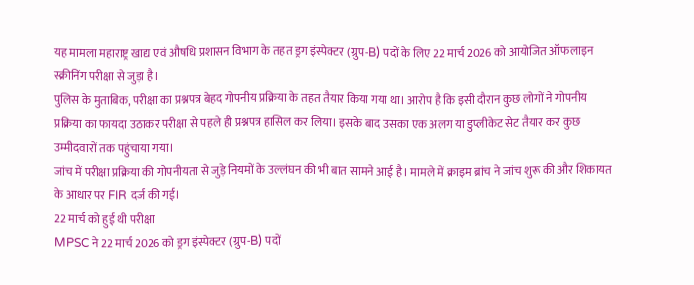यह मामला महाराष्ट्र खाद्य एवं औषधि प्रशासन विभाग के तहत ड्रग इंस्पेक्टर (ग्रुप-B) पदों के लिए 22 मार्च 2026 को आयोजित ऑफलाइन स्क्रीनिंग परीक्षा से जुड़ा है।
पुलिस के मुताबिक, परीक्षा का प्रश्नपत्र बेहद गोपनीय प्रक्रिया के तहत तैयार किया गया था। आरोप है कि इसी दौरान कुछ लोगों ने गोपनीय प्रक्रिया का फायदा उठाकर परीक्षा से पहले ही प्रश्नपत्र हासिल कर लिया। इसके बाद उसका एक अलग या डुप्लीकेट सेट तैयार कर कुछ उम्मीदवारों तक पहुंचाया गया।
जांच में परीक्षा प्रक्रिया की गोपनीयता से जुड़े नियमों के उल्लंघन की भी बात सामने आई है। मामले में क्राइम ब्रांच ने जांच शुरू की और शिकायत के आधार पर FIR दर्ज की गई।
22 मार्च को हुई थी परीक्षा
MPSC ने 22 मार्च 2026 को ड्रग इंस्पेक्टर (ग्रुप-B) पदों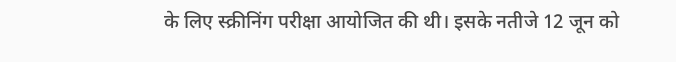के लिए स्क्रीनिंग परीक्षा आयोजित की थी। इसके नतीजे 12 जून को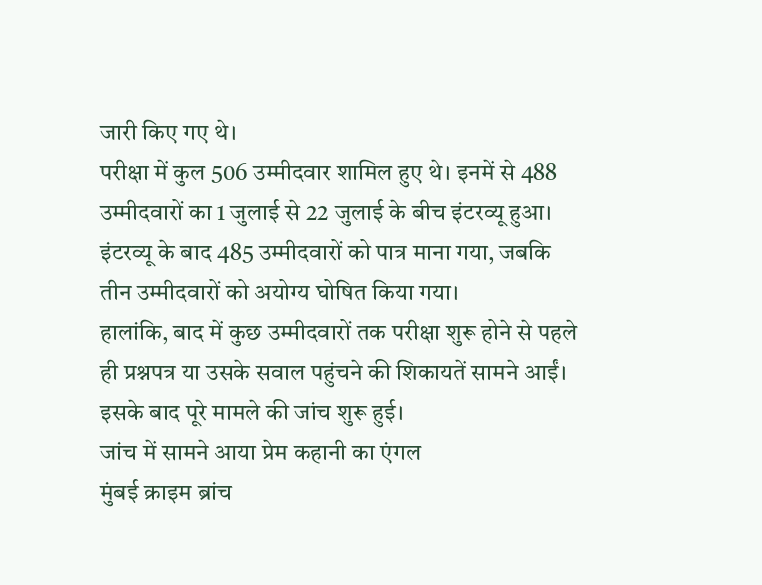जारी किए गए थे।
परीक्षा में कुल 506 उम्मीदवार शामिल हुए थे। इनमें से 488 उम्मीदवारों का 1 जुलाई से 22 जुलाई के बीच इंटरव्यू हुआ। इंटरव्यू के बाद 485 उम्मीदवारों को पात्र माना गया, जबकि तीन उम्मीदवारों को अयोग्य घोषित किया गया।
हालांकि, बाद में कुछ उम्मीदवारों तक परीक्षा शुरू होने से पहले ही प्रश्नपत्र या उसके सवाल पहुंचने की शिकायतें सामने आईं। इसके बाद पूरे मामले की जांच शुरू हुई।
जांच में सामने आया प्रेम कहानी का एंगल
मुंबई क्राइम ब्रांच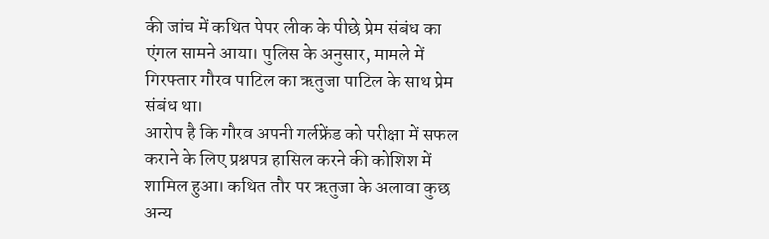की जांच में कथित पेपर लीक के पीछे प्रेम संबंध का एंगल सामने आया। पुलिस के अनुसार, मामले में गिरफ्तार गौरव पाटिल का ऋतुजा पाटिल के साथ प्रेम संबंध था।
आरोप है कि गौरव अपनी गर्लफ्रेंड को परीक्षा में सफल कराने के लिए प्रश्नपत्र हासिल करने की कोशिश में शामिल हुआ। कथित तौर पर ऋतुजा के अलावा कुछ अन्य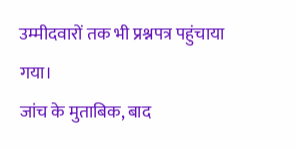उम्मीदवारों तक भी प्रश्नपत्र पहुंचाया गया।
जांच के मुताबिक, बाद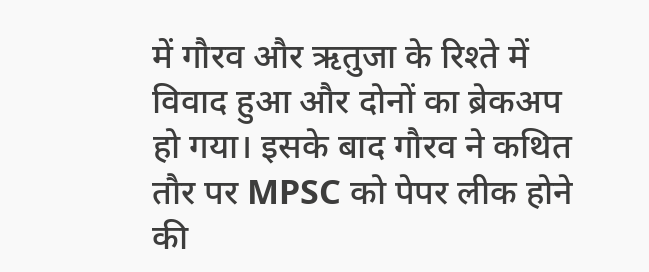में गौरव और ऋतुजा के रिश्ते में विवाद हुआ और दोनों का ब्रेकअप हो गया। इसके बाद गौरव ने कथित तौर पर MPSC को पेपर लीक होने की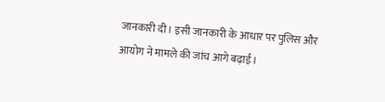जानकारी दी। इसी जानकारी के आधार पर पुलिस और आयोग ने मामले की जांच आगे बढ़ाई।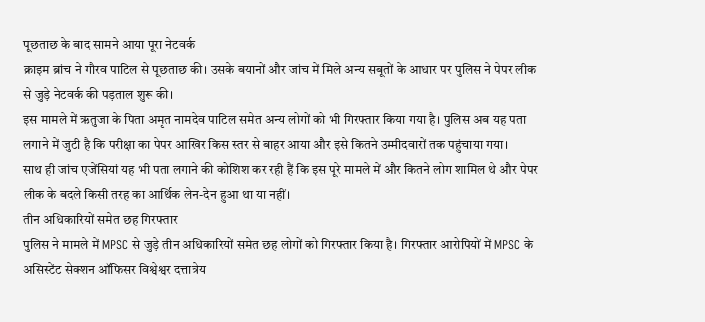पूछताछ के बाद सामने आया पूरा नेटवर्क
क्राइम ब्रांच ने गौरव पाटिल से पूछताछ की। उसके बयानों और जांच में मिले अन्य सबूतों के आधार पर पुलिस ने पेपर लीक से जुड़े नेटवर्क की पड़ताल शुरू की।
इस मामले में ऋतुजा के पिता अमृत नामदेव पाटिल समेत अन्य लोगों को भी गिरफ्तार किया गया है। पुलिस अब यह पता लगाने में जुटी है कि परीक्षा का पेपर आखिर किस स्तर से बाहर आया और इसे कितने उम्मीदवारों तक पहुंचाया गया।
साथ ही जांच एजेंसियां यह भी पता लगाने की कोशिश कर रही हैं कि इस पूरे मामले में और कितने लोग शामिल थे और पेपर लीक के बदले किसी तरह का आर्थिक लेन-देन हुआ था या नहीं।
तीन अधिकारियों समेत छह गिरफ्तार
पुलिस ने मामले में MPSC से जुड़े तीन अधिकारियों समेत छह लोगों को गिरफ्तार किया है। गिरफ्तार आरोपियों में MPSC के असिस्टेंट सेक्शन ऑफिसर विश्वेश्वर दत्तात्रेय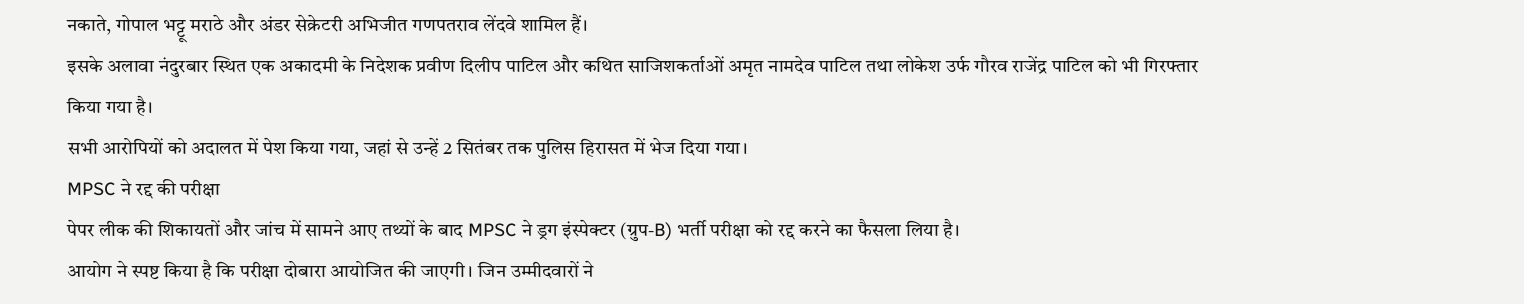नकाते, गोपाल भट्टू मराठे और अंडर सेक्रेटरी अभिजीत गणपतराव लेंदवे शामिल हैं।
इसके अलावा नंदुरबार स्थित एक अकादमी के निदेशक प्रवीण दिलीप पाटिल और कथित साजिशकर्ताओं अमृत नामदेव पाटिल तथा लोकेश उर्फ गौरव राजेंद्र पाटिल को भी गिरफ्तार किया गया है।
सभी आरोपियों को अदालत में पेश किया गया, जहां से उन्हें 2 सितंबर तक पुलिस हिरासत में भेज दिया गया।
MPSC ने रद्द की परीक्षा
पेपर लीक की शिकायतों और जांच में सामने आए तथ्यों के बाद MPSC ने ड्रग इंस्पेक्टर (ग्रुप-B) भर्ती परीक्षा को रद्द करने का फैसला लिया है।
आयोग ने स्पष्ट किया है कि परीक्षा दोबारा आयोजित की जाएगी। जिन उम्मीदवारों ने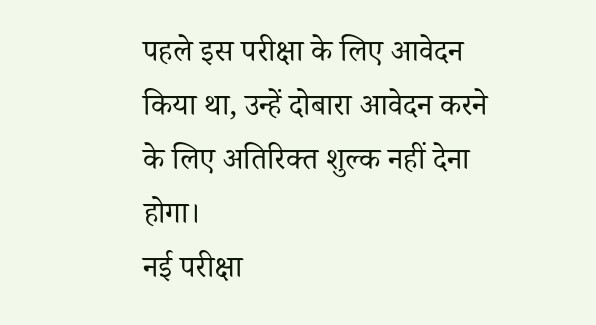पहले इस परीक्षा के लिए आवेदन किया था, उन्हें दोबारा आवेदन करने के लिए अतिरिक्त शुल्क नहीं देना होगा।
नई परीक्षा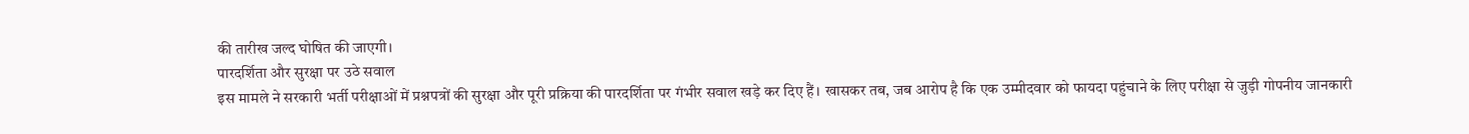की तारीख जल्द घोषित की जाएगी।
पारदर्शिता और सुरक्षा पर उठे सवाल
इस मामले ने सरकारी भर्ती परीक्षाओं में प्रश्नपत्रों की सुरक्षा और पूरी प्रक्रिया की पारदर्शिता पर गंभीर सवाल खड़े कर दिए हैं। खासकर तब, जब आरोप है कि एक उम्मीदवार को फायदा पहुंचाने के लिए परीक्षा से जुड़ी गोपनीय जानकारी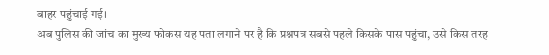बाहर पहुंचाई गई।
अब पुलिस की जांच का मुख्य फोकस यह पता लगाने पर है कि प्रश्नपत्र सबसे पहले किसके पास पहुंचा, उसे किस तरह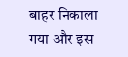बाहर निकाला गया और इस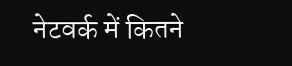नेटवर्क में कितने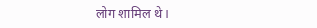लोग शामिल थे।